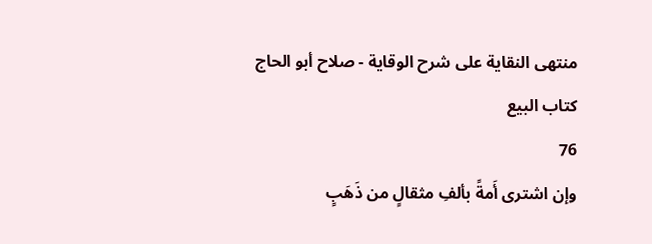منتهى النقاية على شرح الوقاية - صلاح أبو الحاج
كتاب البيع
76
وإن اشترى أَمةً بألفِ مثقالٍ من ذَهَبٍ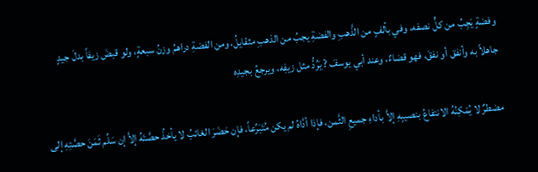وفضةٍ يَجِبُ من كلٍّ نصفه، وفي بألفٍ من الذَّهبِ والفضةِ يجبُ من الذهبِ مثقايلُ، ومن الفضةِ دراهمُ وزنُ سبعةٍ، ولو قبضَ زيفاً بدلَ جيدٍ جاهلاً به وأنفق أو نفقَ، فهو قضاءٌ، وعند أبي يوسفَ ? يَرُدُّ مثل زيفِه، ويرجعُ بجيدِه

مضطرٌ لا يُمْكِنُهُ الانتفاعُ بنصيبِهِ إلاَّ بأداءِ جميعِ الثَّمن، فإذا أدَّاهُ لم يكن مُتَبَرِّعاً، فإن حَضَرَ الغائبُ لا يأخذُ حصَّتَهُ إلاَّ إن سَلِّم ثَمَنَ حصَّتِهِ إلى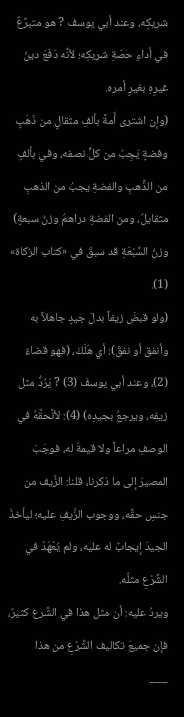شريكِه، وعند أبي يوسف ? هو متبرِّعٌ في أداءِ حصّةِ شريكِه؛ لأنَّه دَفَعَ دينَ غيرِهِ بغيرِ أمره.
(وإن اشترى أَمةً بألفِ مثقالٍ من ذَهَبٍ وفضةٍ يَجِبُ من كلٍّ نصفه، وفي بألفٍ من الذَّهبِ والفضةِ يجبُ من الذهبِ مثقايلُ، ومن الفضةِ دراهمُ وزنُ سبعةٍ) وزنُ السَّبْعَةِ قد سبقَ في «كتاب الزكاة» (1).
(ولو قبضَ زيفاً بدلَ جيدٍ جاهلاً به وأنفق أو نفقَ): أي هَلَكَ، (فهو قضاءٌ (2)، وعند أبي يوسفَ (3) ? يَرُدُّ مثل زيفِه، ويرجعُ بجيدِه) (4): لأنَّحقَّهُ في الوصفِ مراعاً ولا قيمةَ له، فوجَبَ المصيرَ إلى ما ذكرنا، قلنا: الزَّيف من جنسِ حقِّه، ووجوب الزَّيفِ عليه؛ ليأخذَ الجيدَ إيجابٌ له عليه، ولم يُعْهَدْ في الشَّرْعِ مثلُه.
ويردُ عليه: أن مثل هذا في الشَّرع كثيرٌ، فإن جميعَ تكاليف الشَّرْعِ من هذا
___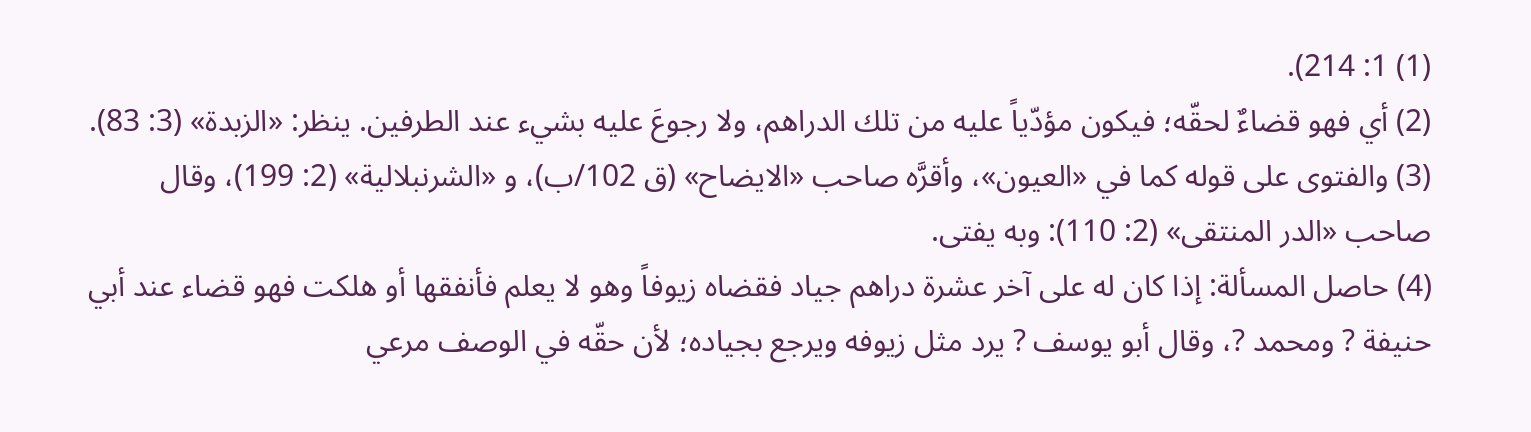(1) 1: 214).
(2) أي فهو قضاءٌ لحقّه؛ فيكون مؤدّياً عليه من تلك الدراهم، ولا رجوعَ عليه بشيء عند الطرفين. ينظر: «الزبدة» (3: 83).
(3) والفتوى على قوله كما في «العيون»، وأقرَّه صاحب «الايضاح» (ق 102/ب)، و «الشرنبلالية» (2: 199)، وقال صاحب «الدر المنتقى» (2: 110): وبه يفتى.
(4) حاصل المسألة: إذا كان له على آخر عشرة دراهم جياد فقضاه زيوفاً وهو لا يعلم فأنفقها أو هلكت فهو قضاء عند أبي حنيفة ? ومحمد ?، وقال أبو يوسف ? يرد مثل زيوفه ويرجع بجياده؛ لأن حقّه في الوصف مرعي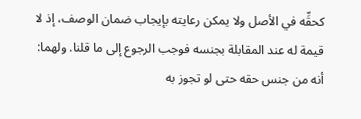كحقِّه في الأصل ولا يمكن رعايته بإيجاب ضمان الوصف، إذ لا قيمة له عند المقابلة بجنسه فوجب الرجوع إلى ما قلنا. ولهما: أنه من جنس حقه حتى لو تجوز به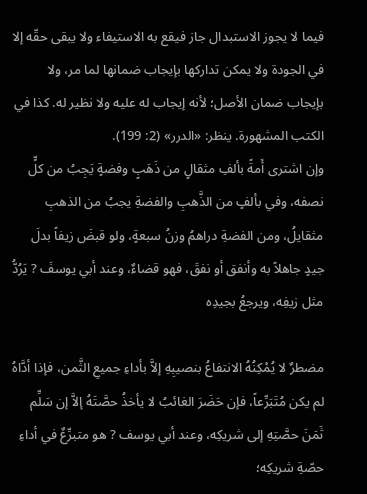فيما لا يجوز الاستبدال جاز فيقع به الاستيفاء ولا يبقى حقّه إلا في الجودة ولا يمكن تداركها بإيجاب ضمانها لما مر، ولا بإيجاب ضمان الأصل؛ لأنه إيجاب له عليه ولا نظير له. كذا في الكتب المشهورة. ينظر: «الدرر» (2: 199).
وإن اشترى أَمةً بألفِ مثقالٍ من ذَهَبٍ وفضةٍ يَجِبُ من كلٍّ نصفه، وفي بألفٍ من الذَّهبِ والفضةِ يجبُ من الذهبِ مثقايلُ، ومن الفضةِ دراهمُ وزنُ سبعةٍ، ولو قبضَ زيفاً بدلَ جيدٍ جاهلاً به وأنفق أو نفقَ، فهو قضاءٌ، وعند أبي يوسفَ ? يَرُدُّ مثل زيفِه، ويرجعُ بجيدِه

مضطرٌ لا يُمْكِنُهُ الانتفاعُ بنصيبِهِ إلاَّ بأداءِ جميعِ الثَّمن، فإذا أدَّاهُ لم يكن مُتَبَرِّعاً، فإن حَضَرَ الغائبُ لا يأخذُ حصَّتَهُ إلاَّ إن سَلِّم ثَمَنَ حصَّتِهِ إلى شريكِه، وعند أبي يوسف ? هو متبرِّعٌ في أداءِ حصّةِ شريكِه؛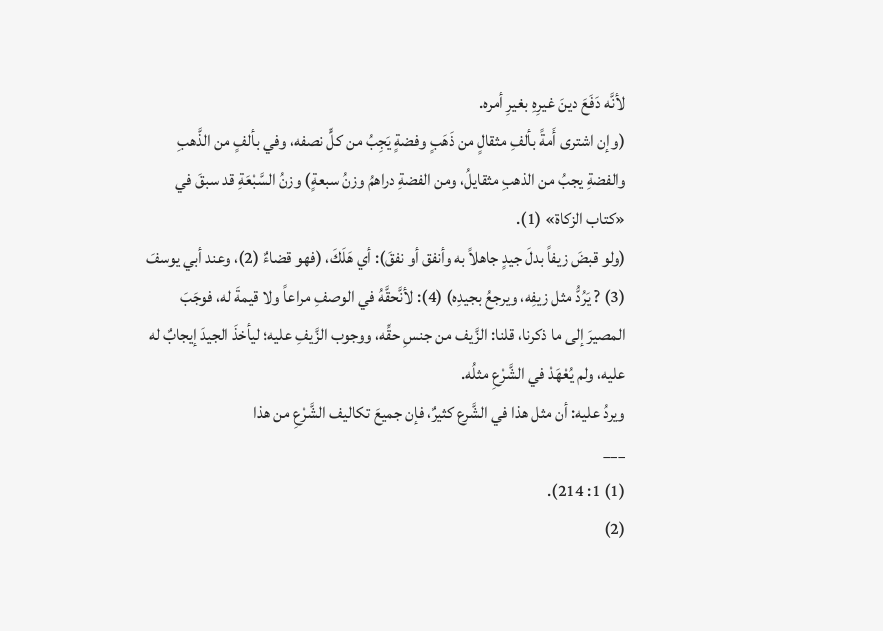لأنَّه دَفَعَ دينَ غيرِهِ بغيرِ أمره.
(وإن اشترى أَمةً بألفِ مثقالٍ من ذَهَبٍ وفضةٍ يَجِبُ من كلٍّ نصفه، وفي بألفٍ من الذَّهبِ والفضةِ يجبُ من الذهبِ مثقايلُ، ومن الفضةِ دراهمُ وزنُ سبعةٍ) وزنُ السَّبْعَةِ قد سبقَ في «كتاب الزكاة» (1).
(ولو قبضَ زيفاً بدلَ جيدٍ جاهلاً به وأنفق أو نفقَ): أي هَلَكَ، (فهو قضاءٌ (2)، وعند أبي يوسفَ (3) ? يَرُدُّ مثل زيفِه، ويرجعُ بجيدِه) (4): لأنَّحقَّهُ في الوصفِ مراعاً ولا قيمةَ له، فوجَبَ المصيرَ إلى ما ذكرنا، قلنا: الزَّيف من جنسِ حقِّه، ووجوب الزَّيفِ عليه؛ ليأخذَ الجيدَ إيجابٌ له عليه، ولم يُعْهَدْ في الشَّرْعِ مثلُه.
ويردُ عليه: أن مثل هذا في الشَّرع كثيرٌ، فإن جميعَ تكاليف الشَّرْعِ من هذا
___
(1) 1: 214).
(2)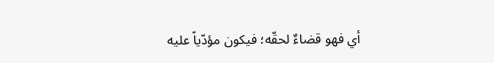أي فهو قضاءٌ لحقّه؛ فيكون مؤدّياً عليه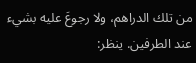من تلك الدراهم، ولا رجوعَ عليه بشيء عند الطرفين. ينظر: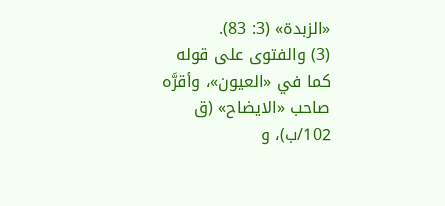«الزبدة» (3: 83).
(3) والفتوى على قوله كما في «العيون»، وأقرَّه صاحب «الايضاح» (ق 102/ب)، و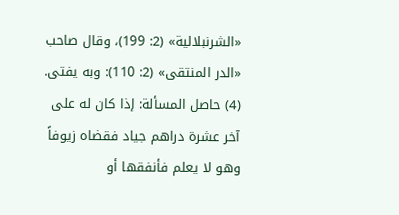«الشرنبلالية» (2: 199)، وقال صاحب «الدر المنتقى» (2: 110): وبه يفتى.
(4) حاصل المسألة: إذا كان له على آخر عشرة دراهم جياد فقضاه زيوفاً وهو لا يعلم فأنفقها أو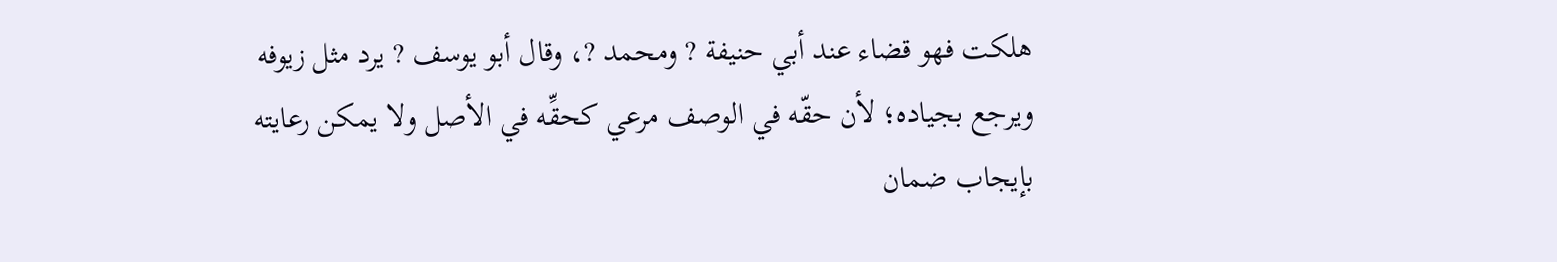هلكت فهو قضاء عند أبي حنيفة ? ومحمد ?، وقال أبو يوسف ? يرد مثل زيوفه ويرجع بجياده؛ لأن حقّه في الوصف مرعي كحقِّه في الأصل ولا يمكن رعايته بإيجاب ضمان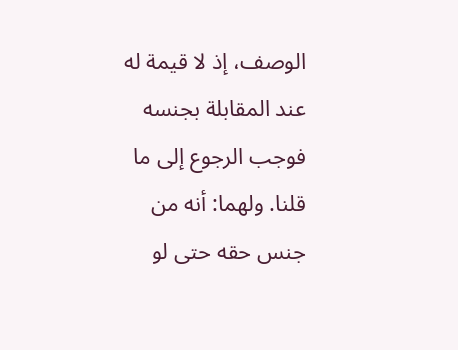الوصف، إذ لا قيمة له عند المقابلة بجنسه فوجب الرجوع إلى ما قلنا. ولهما: أنه من جنس حقه حتى لو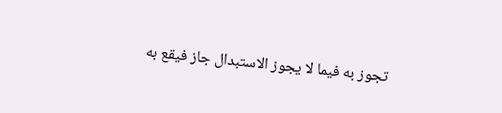تجوز به فيما لا يجوز الاستبدال جاز فيقع به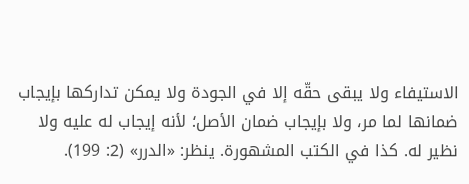الاستيفاء ولا يبقى حقّه إلا في الجودة ولا يمكن تداركها بإيجاب ضمانها لما مر، ولا بإيجاب ضمان الأصل؛ لأنه إيجاب له عليه ولا نظير له. كذا في الكتب المشهورة. ينظر: «الدرر» (2: 199).